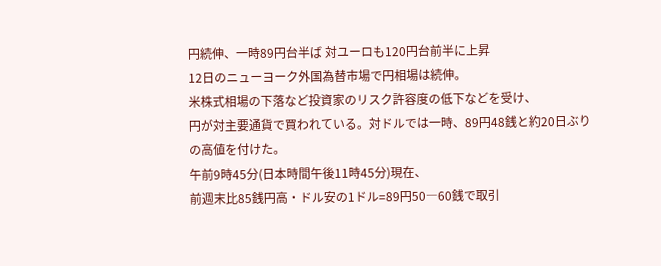円続伸、一時89円台半ば 対ユーロも120円台前半に上昇
12日のニューヨーク外国為替市場で円相場は続伸。
米株式相場の下落など投資家のリスク許容度の低下などを受け、
円が対主要通貨で買われている。対ドルでは一時、89円48銭と約20日ぶりの高値を付けた。
午前9時45分(日本時間午後11時45分)現在、
前週末比85銭円高・ドル安の1ドル=89円50―60銭で取引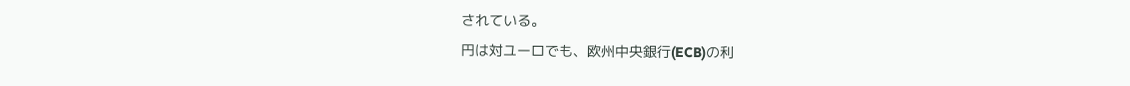されている。
円は対ユーロでも、欧州中央銀行(ECB)の利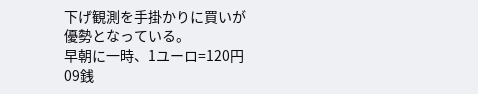下げ観測を手掛かりに買いが優勢となっている。
早朝に一時、1ユーロ=120円09銭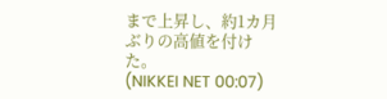まで上昇し、約1カ月ぶりの高値を付けた。
(NIKKEI NET 00:07)